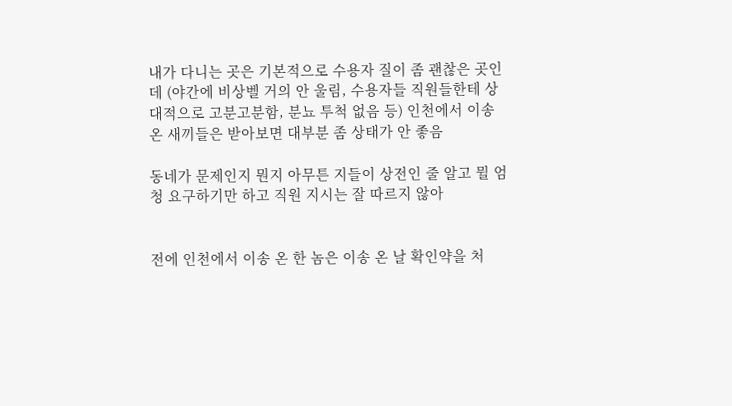내가 다니는 곳은 기본적으로 수용자 질이 좀 괜찮은 곳인데 (야간에 비상벨 거의 안 울림, 수용자들 직원들한테 상대적으로 고분고분함, 분뇨 투척 없음 등) 인천에서 이송 온 새끼들은 받아보면 대부분 좀 상태가 안 좋음

동네가 문제인지 뭔지 아무튼 지들이 상전인 줄 알고 뭘 엄청 요구하기만 하고 직원 지시는 잘 따르지 않아


전에 인천에서 이송 온 한 놈은 이송 온 날 확인약을 처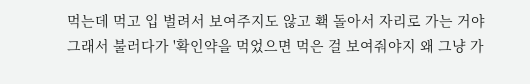먹는데 먹고 입 벌려서 보여주지도 않고 홱 돌아서 자리로 가는 거야
그래서 불러다가 '확인약을 먹었으면 먹은 걸 보여줘야지 왜 그냥 가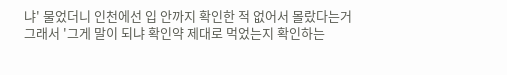냐' 물었더니 인천에선 입 안까지 확인한 적 없어서 몰랐다는거
그래서 '그게 말이 되냐 확인약 제대로 먹었는지 확인하는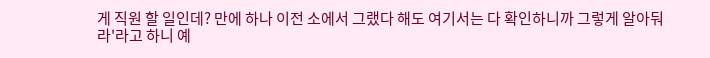게 직원 할 일인데? 만에 하나 이전 소에서 그랬다 해도 여기서는 다 확인하니까 그렇게 알아둬라'라고 하니 예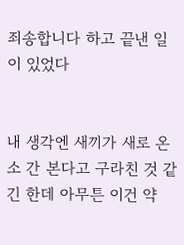죄송합니다 하고 끝낸 일이 있었다


내 생각엔 새끼가 새로 온 소 간 본다고 구라친 것 같긴 한데 아무튼 이건 약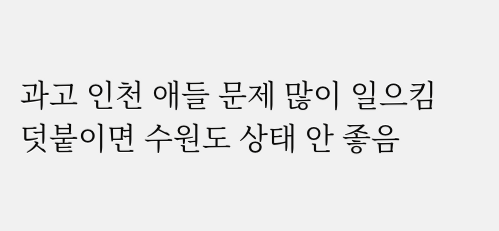과고 인천 애들 문제 많이 일으킴
덧붙이면 수원도 상태 안 좋음